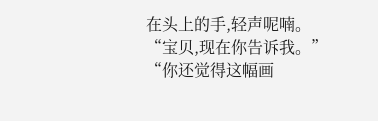在头上的手,轻声呢喃。
“宝贝,现在你告诉我。”
“你还觉得这幅画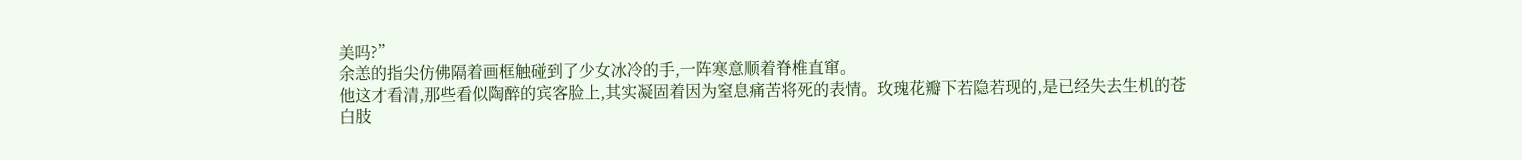美吗?”
余恙的指尖仿佛隔着画框触碰到了少女冰冷的手,一阵寒意顺着脊椎直窜。
他这才看清,那些看似陶醉的宾客脸上,其实凝固着因为窒息痛苦将死的表情。玫瑰花瓣下若隐若现的,是已经失去生机的苍白肢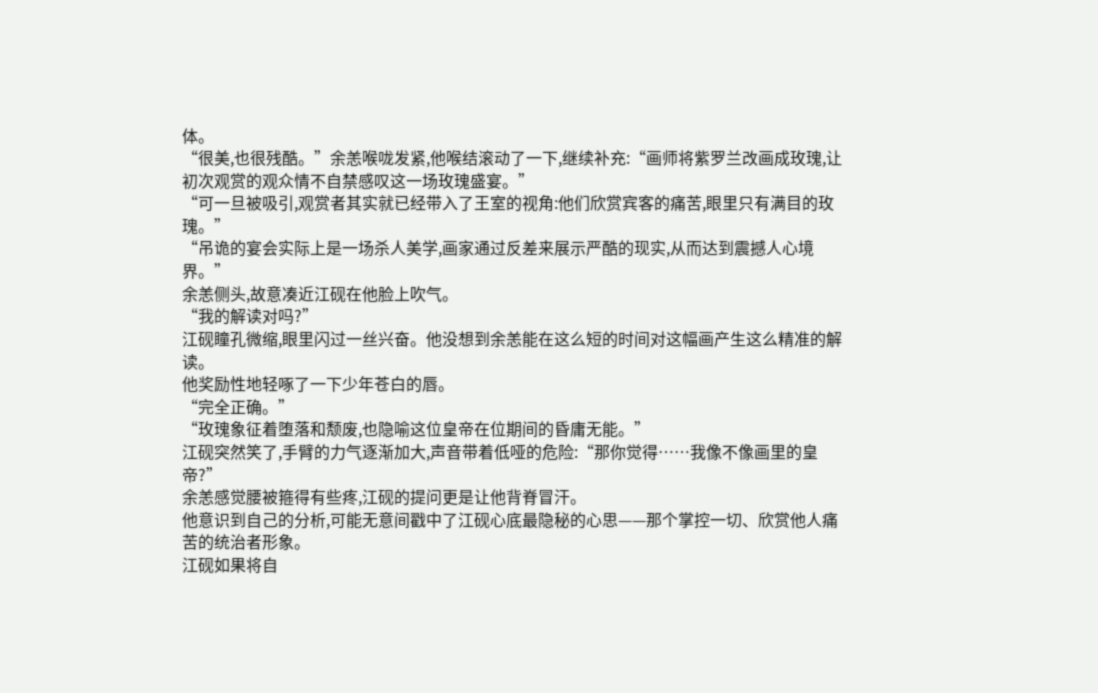体。
“很美,也很残酷。”余恙喉咙发紧,他喉结滚动了一下,继续补充:“画师将紫罗兰改画成玫瑰,让初次观赏的观众情不自禁感叹这一场玫瑰盛宴。”
“可一旦被吸引,观赏者其实就已经带入了王室的视角:他们欣赏宾客的痛苦,眼里只有满目的玫瑰。”
“吊诡的宴会实际上是一场杀人美学,画家通过反差来展示严酷的现实,从而达到震撼人心境界。”
余恙侧头,故意凑近江砚在他脸上吹气。
“我的解读对吗?”
江砚瞳孔微缩,眼里闪过一丝兴奋。他没想到余恙能在这么短的时间对这幅画产生这么精准的解读。
他奖励性地轻啄了一下少年苍白的唇。
“完全正确。”
“玫瑰象征着堕落和颓废,也隐喻这位皇帝在位期间的昏庸无能。”
江砚突然笑了,手臂的力气逐渐加大,声音带着低哑的危险:“那你觉得……我像不像画里的皇帝?”
余恙感觉腰被箍得有些疼,江砚的提问更是让他背脊冒汗。
他意识到自己的分析,可能无意间戳中了江砚心底最隐秘的心思——那个掌控一切、欣赏他人痛苦的统治者形象。
江砚如果将自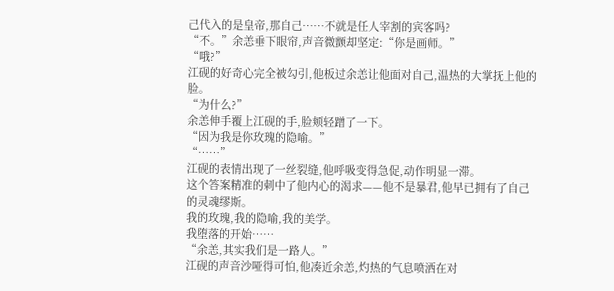己代入的是皇帝,那自己……不就是任人宰割的宾客吗?
“不。”余恙垂下眼帘,声音微颤却坚定:“你是画师。”
“哦?”
江砚的好奇心完全被勾引,他板过余恙让他面对自己,温热的大掌抚上他的脸。
“为什么?”
余恙伸手覆上江砚的手,脸颊轻蹭了一下。
“因为我是你玫瑰的隐喻。”
“……”
江砚的表情出现了一丝裂缝,他呼吸变得急促,动作明显一滞。
这个答案精准的刺中了他内心的渴求——他不是暴君,他早已拥有了自己的灵魂缪斯。
我的玫瑰,我的隐喻,我的美学。
我堕落的开始……
“余恙,其实我们是一路人。”
江砚的声音沙哑得可怕,他凑近余恙,灼热的气息喷洒在对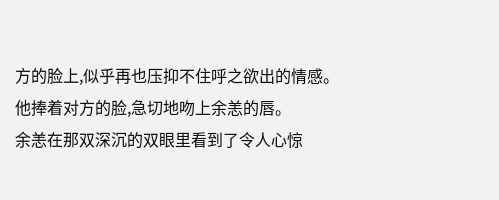方的脸上,似乎再也压抑不住呼之欲出的情感。
他捧着对方的脸,急切地吻上余恙的唇。
余恙在那双深沉的双眼里看到了令人心惊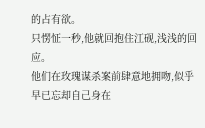的占有欲。
只愣怔一秒,他就回抱住江砚,浅浅的回应。
他们在玫瑰谋杀案前肆意地拥吻,似乎早已忘却自己身在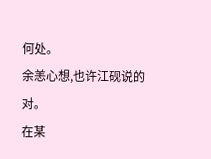何处。
余恙心想,也许江砚说的对。
在某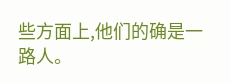些方面上,他们的确是一路人。